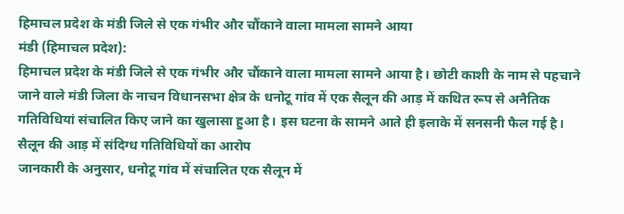हिमाचल प्रदेश के मंडी जिले से एक गंभीर और चौंकाने वाला मामला सामने आया
मंडी (हिमाचल प्रदेश):
हिमाचल प्रदेश के मंडी जिले से एक गंभीर और चौंकाने वाला मामला सामने आया है। छोटी काशी के नाम से पहचाने जाने वाले मंडी जिला के नाचन विधानसभा क्षेत्र के धनोटू गांव में एक सैलून की आड़ में कथित रूप से अनैतिक गतिविधियां संचालित किए जाने का खुलासा हुआ है। इस घटना के सामने आते ही इलाके में सनसनी फैल गई है।
सैलून की आड़ में संदिग्ध गतिविधियों का आरोप
जानकारी के अनुसार, धनोटू गांव में संचालित एक सैलून में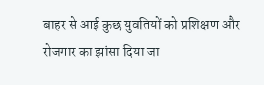बाहर से आई कुछ युवतियों को प्रशिक्षण और रोजगार का झांसा दिया जा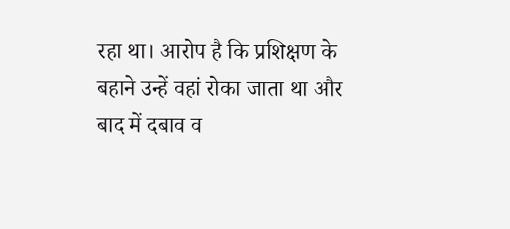रहा था। आरोप है कि प्रशिक्षण के बहाने उन्हें वहां रोका जाता था और बाद में दबाव व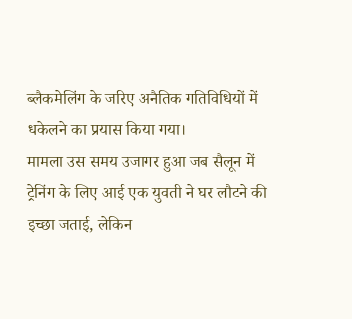ब्लैकमेलिंग के जरिए अनैतिक गतिविधियों में धकेलने का प्रयास किया गया।
मामला उस समय उजागर हुआ जब सैलून में ट्रेनिंग के लिए आई एक युवती ने घर लौटने की इच्छा जताई, लेकिन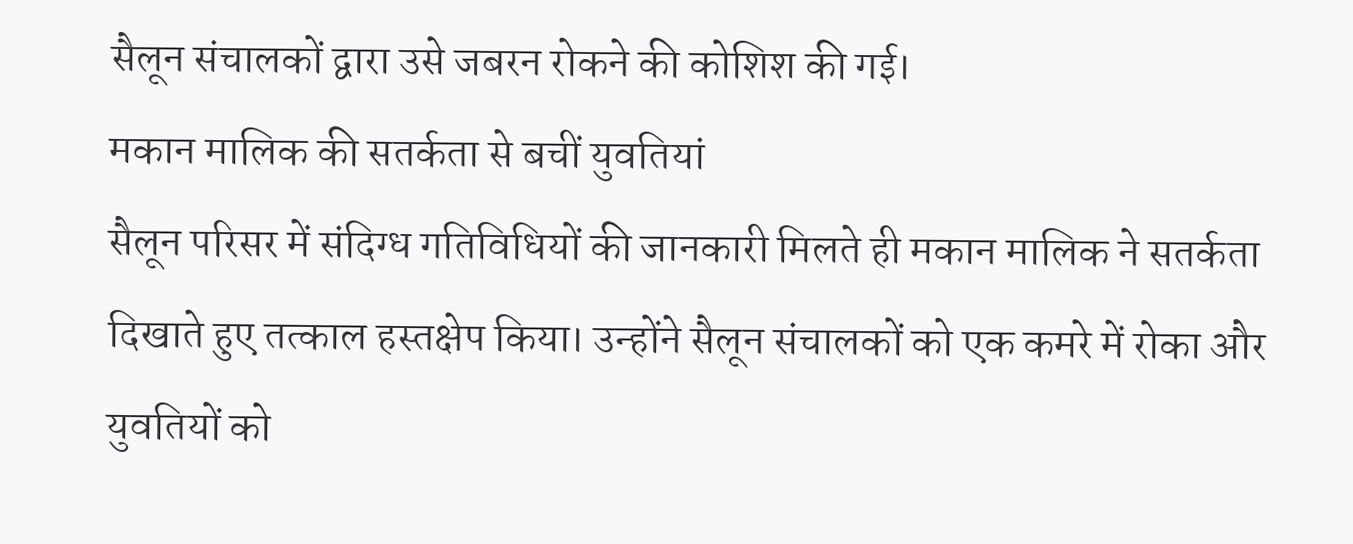सैलून संचालकों द्वारा उसे जबरन रोकने की कोशिश की गई।
मकान मालिक की सतर्कता से बचीं युवतियां
सैलून परिसर में संदिग्ध गतिविधियों की जानकारी मिलते ही मकान मालिक ने सतर्कता दिखाते हुए तत्काल हस्तक्षेप किया। उन्होंने सैलून संचालकों को एक कमरे में रोका और युवतियों को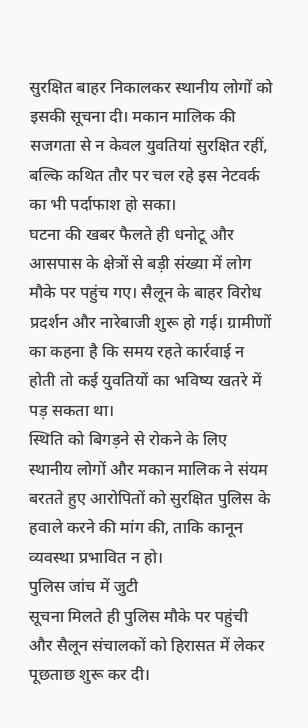सुरक्षित बाहर निकालकर स्थानीय लोगों को इसकी सूचना दी। मकान मालिक की सजगता से न केवल युवतियां सुरक्षित रहीं, बल्कि कथित तौर पर चल रहे इस नेटवर्क का भी पर्दाफाश हो सका।
घटना की खबर फैलते ही धनोटू और आसपास के क्षेत्रों से बड़ी संख्या में लोग मौके पर पहुंच गए। सैलून के बाहर विरोध प्रदर्शन और नारेबाजी शुरू हो गई। ग्रामीणों का कहना है कि समय रहते कार्रवाई न होती तो कई युवतियों का भविष्य खतरे में पड़ सकता था।
स्थिति को बिगड़ने से रोकने के लिए स्थानीय लोगों और मकान मालिक ने संयम बरतते हुए आरोपितों को सुरक्षित पुलिस के हवाले करने की मांग की, ताकि कानून व्यवस्था प्रभावित न हो।
पुलिस जांच में जुटी
सूचना मिलते ही पुलिस मौके पर पहुंची और सैलून संचालकों को हिरासत में लेकर पूछताछ शुरू कर दी।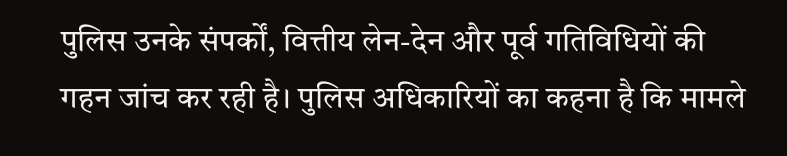पुलिस उनके संपर्कों, वित्तीय लेन-देन और पूर्व गतिविधियों की गहन जांच कर रही है। पुलिस अधिकारियों का कहना है कि मामले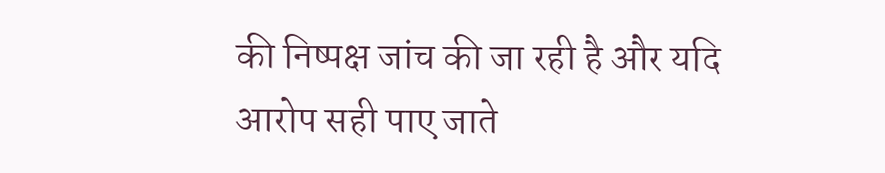की निष्पक्ष जांच की जा रही है और यदि आरोप सही पाए जाते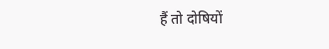हैं तो दोषियों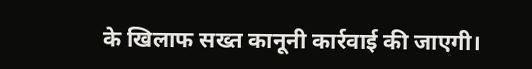के खिलाफ सख्त कानूनी कार्रवाई की जाएगी।